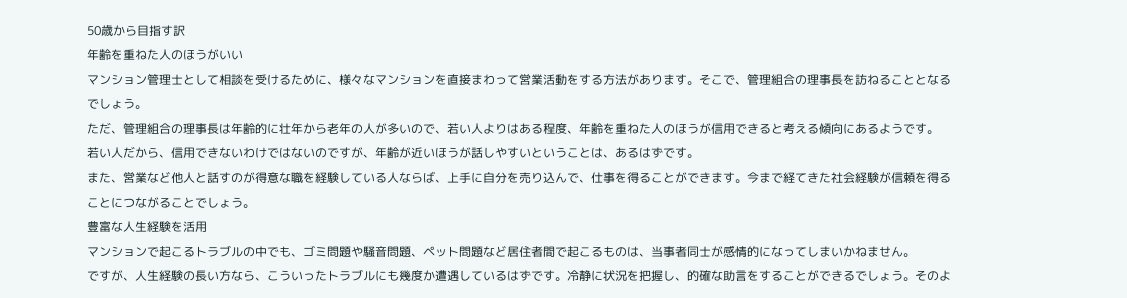50歳から目指す訳
年齢を重ねた人のほうがいい
マンション管理士として相談を受けるために、様々なマンションを直接まわって営業活動をする方法があります。そこで、管理組合の理事長を訪ねることとなるでしょう。
ただ、管理組合の理事長は年齢的に壮年から老年の人が多いので、若い人よりはある程度、年齢を重ねた人のほうが信用できると考える傾向にあるようです。
若い人だから、信用できないわけではないのですが、年齢が近いほうが話しやすいということは、あるはずです。
また、営業など他人と話すのが得意な職を経験している人ならば、上手に自分を売り込んで、仕事を得ることができます。今まで経てきた社会経験が信頼を得ることにつながることでしょう。
豊富な人生経験を活用
マンションで起こるトラブルの中でも、ゴミ問題や騒音問題、ペット問題など居住者間で起こるものは、当事者同士が感情的になってしまいかねません。
ですが、人生経験の長い方なら、こういったトラブルにも幾度か遭遇しているはずです。冷静に状況を把握し、的確な助言をすることができるでしょう。そのよ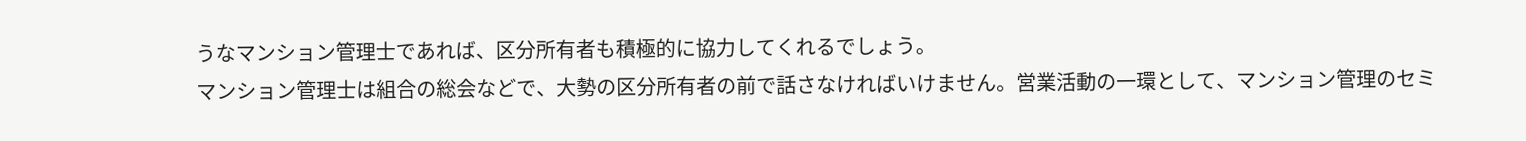うなマンション管理士であれば、区分所有者も積極的に協力してくれるでしょう。
マンション管理士は組合の総会などで、大勢の区分所有者の前で話さなければいけません。営業活動の一環として、マンション管理のセミ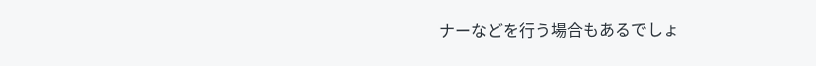ナーなどを行う場合もあるでしょ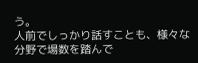う。
人前でしっかり話すことも、様々な分野で場数を踏んで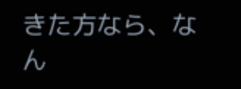きた方なら、なん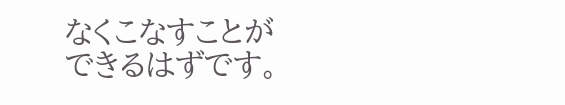なくこなすことができるはずです。